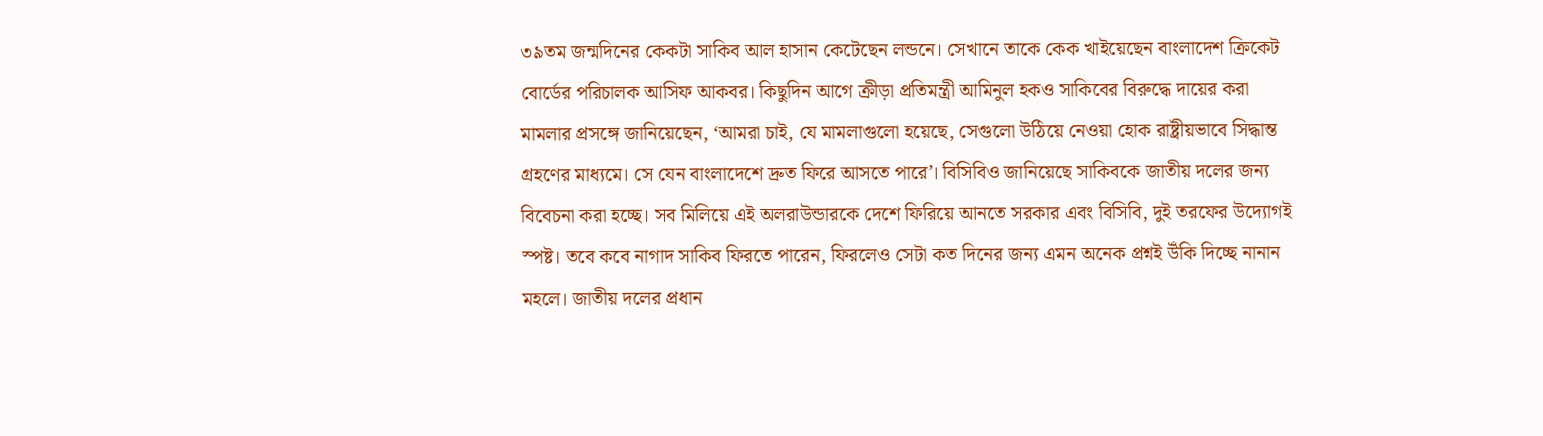৩৯তম জন্মদিনের কেকটা সাকিব আল হাসান কেটেছেন লন্ডনে। সেখানে তাকে কেক খাইয়েছেন বাংলাদেশ ক্রিকেট বোর্ডের পরিচালক আসিফ আকবর। কিছুদিন আগে ক্রীড়া প্রতিমন্ত্রী আমিনুল হকও সাকিবের বিরুদ্ধে দায়ের করা মামলার প্রসঙ্গে জানিয়েছেন, ‘আমরা চাই, যে মামলাগুলো হয়েছে, সেগুলো উঠিয়ে নেওয়া হোক রাষ্ট্রীয়ভাবে সিদ্ধান্ত গ্রহণের মাধ্যমে। সে যেন বাংলাদেশে দ্রুত ফিরে আসতে পারে’। বিসিবিও জানিয়েছে সাকিবকে জাতীয় দলের জন্য বিবেচনা করা হচ্ছে। সব মিলিয়ে এই অলরাউন্ডারকে দেশে ফিরিয়ে আনতে সরকার এবং বিসিবি, দুই তরফের উদ্যোগই স্পষ্ট। তবে কবে নাগাদ সাকিব ফিরতে পারেন, ফিরলেও সেটা কত দিনের জন্য এমন অনেক প্রশ্নই উঁকি দিচ্ছে নানান মহলে। জাতীয় দলের প্রধান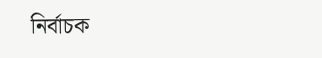নির্বাচক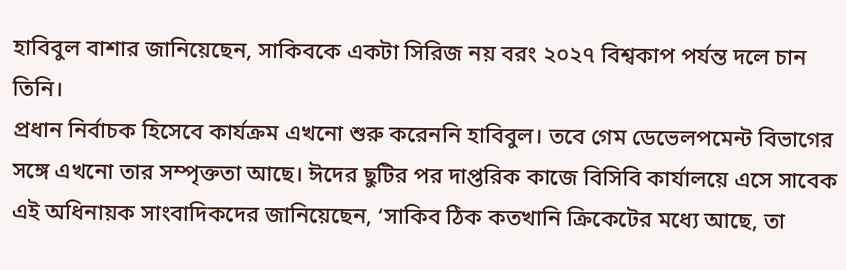হাবিবুল বাশার জানিয়েছেন, সাকিবকে একটা সিরিজ নয় বরং ২০২৭ বিশ্বকাপ পর্যন্ত দলে চান তিনি।
প্রধান নির্বাচক হিসেবে কার্যক্রম এখনো শুরু করেননি হাবিবুল। তবে গেম ডেভেলপমেন্ট বিভাগের সঙ্গে এখনো তার সম্পৃক্ততা আছে। ঈদের ছুটির পর দাপ্তরিক কাজে বিসিবি কার্যালয়ে এসে সাবেক এই অধিনায়ক সাংবাদিকদের জানিয়েছেন, ‘সাকিব ঠিক কতখানি ক্রিকেটের মধ্যে আছে, তা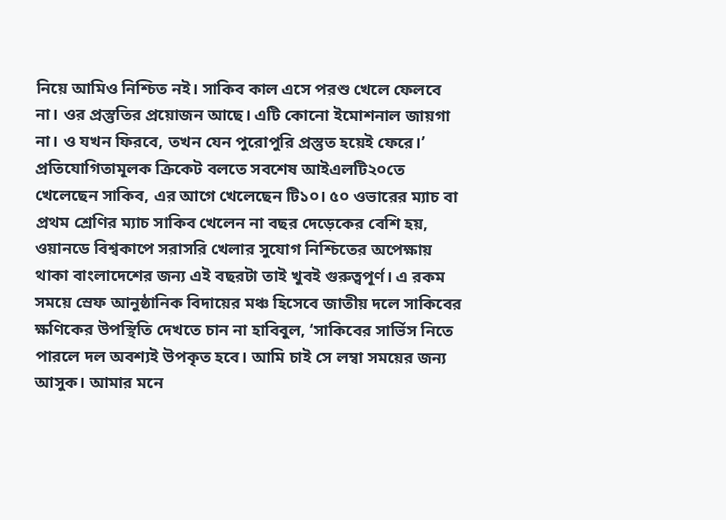নিয়ে আমিও নিশ্চিত নই। সাকিব কাল এসে পরশু খেলে ফেলবে না। ওর প্রস্তুতির প্রয়োজন আছে। এটি কোনো ইমোশনাল জায়গা না। ও যখন ফিরবে, তখন যেন পুরোপুরি প্রস্তুত হয়েই ফেরে।’ প্রতিযোগিতামূলক ক্রিকেট বলতে সবশেষ আইএলটি২০তে খেলেছেন সাকিব, এর আগে খেলেছেন টি১০। ৫০ ওভারের ম্যাচ বা প্রথম শ্রেণির ম্যাচ সাকিব খেলেন না বছর দেড়েকের বেশি হয়, ওয়ানডে বিশ্বকাপে সরাসরি খেলার সুযোগ নিশ্চিতের অপেক্ষায় থাকা বাংলাদেশের জন্য এই বছরটা তাই খুবই গুরুত্বপূর্ণ। এ রকম সময়ে স্রেফ আনুষ্ঠানিক বিদায়ের মঞ্চ হিসেবে জাতীয় দলে সাকিবের ক্ষণিকের উপস্থিতি দেখতে চান না হাবিবুল, ‘সাকিবের সার্ভিস নিতে পারলে দল অবশ্যই উপকৃত হবে। আমি চাই সে লম্বা সময়ের জন্য আসুক। আমার মনে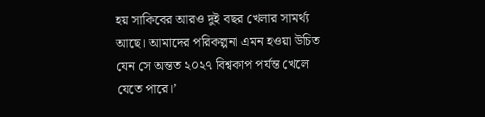হয় সাকিবের আরও দুই বছর খেলার সামর্থ্য আছে। আমাদের পরিকল্পনা এমন হওয়া উচিত যেন সে অন্তত ২০২৭ বিশ্বকাপ পর্যন্ত খেলে যেতে পারে।’